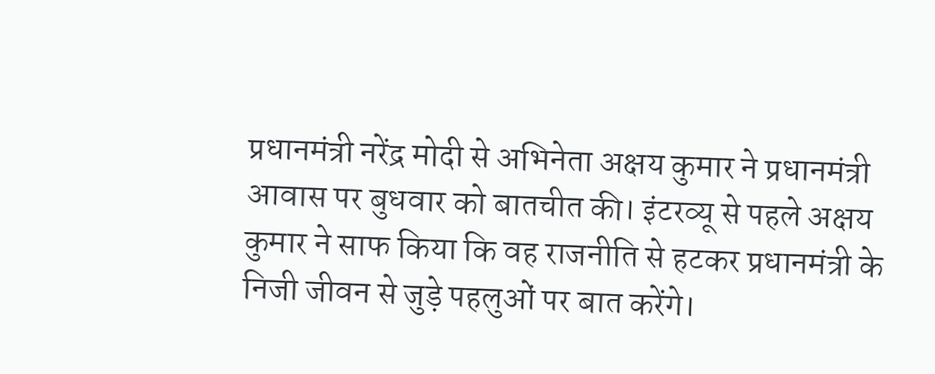प्रधानमंत्री नरेंद्र मोदी से अभिनेता अक्षय कुमार ने प्रधानमंत्री आवास पर बुधवार को बातचीत की। इंटरव्यू से पहले अक्षय कुमार ने साफ किया कि वह राजनीति से हटकर प्रधानमंत्री के निजी जीवन से जुड़े पहलुओं पर बात करेंगे।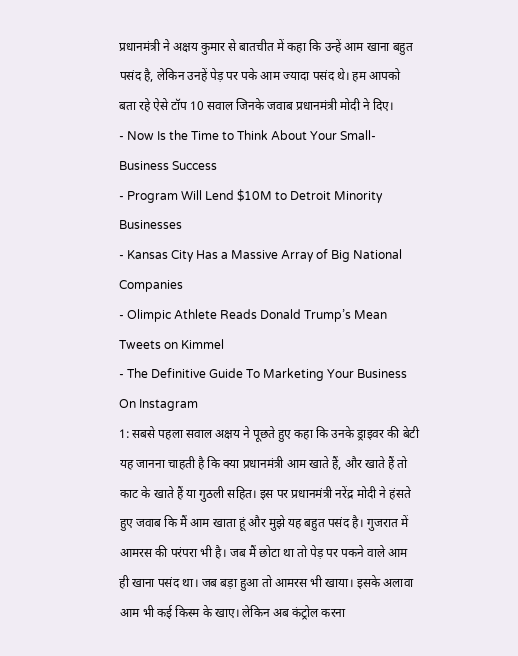प्रधानमंत्री ने अक्षय कुमार से बातचीत में कहा कि उन्हें आम खाना बहुत पसंद है, लेकिन उनहें पेड़ पर पके आम ज्यादा पसंद थे। हम आपको बता रहे ऐसे टॉप 10 सवाल जिनके जवाब प्रधानमंत्री मोदी ने दिए।
- Now Is the Time to Think About Your Small-Business Success
- Program Will Lend $10M to Detroit Minority Businesses
- Kansas City Has a Massive Array of Big National Companies
- Olimpic Athlete Reads Donald Trump’s Mean Tweets on Kimmel
- The Definitive Guide To Marketing Your Business On Instagram
1: सबसे पहला सवाल अक्षय ने पूछते हुए कहा कि उनके ड्राइवर की बेटी यह जानना चाहती है कि क्या प्रधानमंत्री आम खाते हैं, और खाते हैं तो काट के खाते हैं या गुठली सहित। इस पर प्रधानमंत्री नरेंद्र मोदी ने हंसते हुए जवाब कि मैं आम खाता हूं और मुझे यह बहुत पसंद है। गुजरात में आमरस की परंपरा भी है। जब मैं छोटा था तो पेड़ पर पकने वाले आम ही खाना पसंद था। जब बड़ा हुआ तो आमरस भी खाया। इसके अलावा आम भी कई किस्म के खाए। लेकिन अब कंट्रोल करना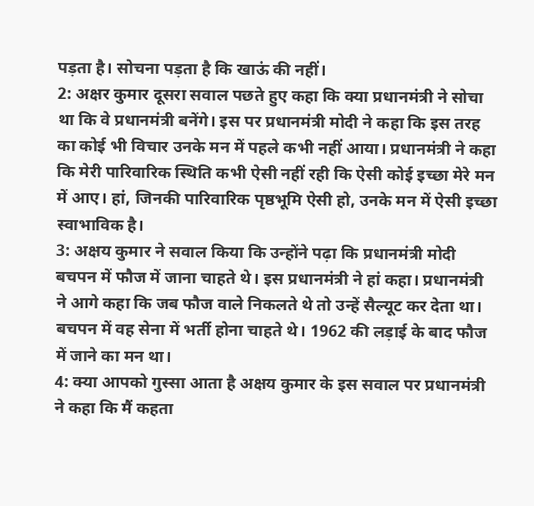पड़ता है। सोचना पड़ता है कि खाऊं की नहीं।
2: अक्षर कुमार दूसरा सवाल पछते हुए कहा कि क्या प्रधानमंत्री ने सोचा था कि वे प्रधानमंत्री बनेंगे। इस पर प्रधानमंत्री मोदी ने कहा कि इस तरह का कोई भी विचार उनके मन में पहले कभी नहीं आया। प्रधानमंत्री ने कहा कि मेरी पारिवारिक स्थिति कभी ऐसी नहीं रही कि ऐसी कोई इच्छा मेरे मन में आए। हां, जिनकी पारिवारिक पृष्ठभूमि ऐसी हो, उनके मन में ऐसी इच्छा स्वाभाविक है।
3: अक्षय कुमार ने सवाल किया कि उन्होंने पढ़ा कि प्रधानमंत्री मोदी बचपन में फौज में जाना चाहते थे। इस प्रधानमंत्री ने हां कहा। प्रधानमंत्री ने आगे कहा कि जब फौज वाले निकलते थे तो उन्हें सैल्यूट कर देता था। बचपन में वह सेना में भर्ती होना चाहते थे। 1962 की लड़ाई के बाद फौज में जाने का मन था।
4: क्या आपको गुस्सा आता है अक्षय कुमार के इस सवाल पर प्रधानमंत्री ने कहा कि मैं कहता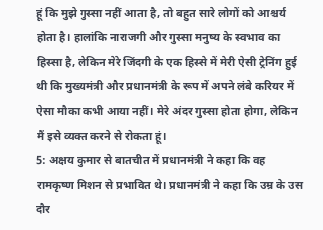हूं कि मुझे गुस्सा नहीं आता है, तो बहुत सारे लोगों को आश्चर्य होता है। हालांकि नाराजगी और गुस्सा मनुष्य के स्वभाव का हिस्सा है, लेकिन मेरे जिंदगी के एक हिस्से में मेरी ऐसी ट्रेनिंग हुई थी कि मुख्यमंत्री और प्रधानमंत्री के रूप में अपने लंबे करियर में ऐसा मौका कभी आया नहीं। मेरे अंदर गुस्सा होता होगा, लेकिन मैं इसे व्यक्त करने से रोकता हूं।
5: अक्षय कुमार से बातचीत में प्रधानमंत्री ने कहा कि वह रामकृष्ण मिशन से प्रभावित थे। प्रधानमंत्री ने कहा कि उम्र के उस दौर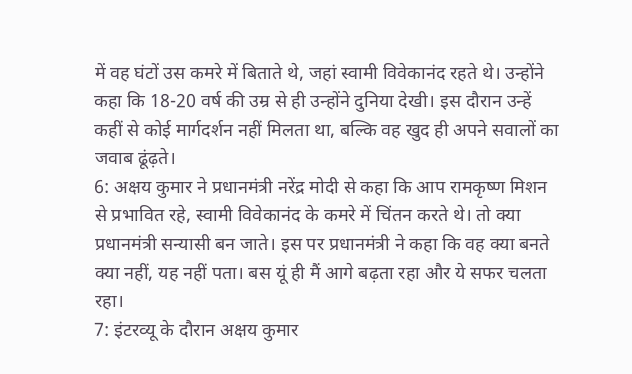में वह घंटों उस कमरे में बिताते थे, जहां स्वामी विवेकानंद रहते थे। उन्होंने कहा कि 18-20 वर्ष की उम्र से ही उन्होंने दुनिया देखी। इस दौरान उन्हें कहीं से कोई मार्गदर्शन नहीं मिलता था, बल्कि वह खुद ही अपने सवालों का जवाब ढूंढ़ते।
6: अक्षय कुमार ने प्रधानमंत्री नरेंद्र मोदी से कहा कि आप रामकृष्ण मिशन से प्रभावित रहे, स्वामी विवेकानंद के कमरे में चिंतन करते थे। तो क्या प्रधानमंत्री सन्यासी बन जाते। इस पर प्रधानमंत्री ने कहा कि वह क्या बनते क्या नहीं, यह नहीं पता। बस यूं ही मैं आगे बढ़ता रहा और ये सफर चलता रहा।
7: इंटरव्यू के दौरान अक्षय कुमार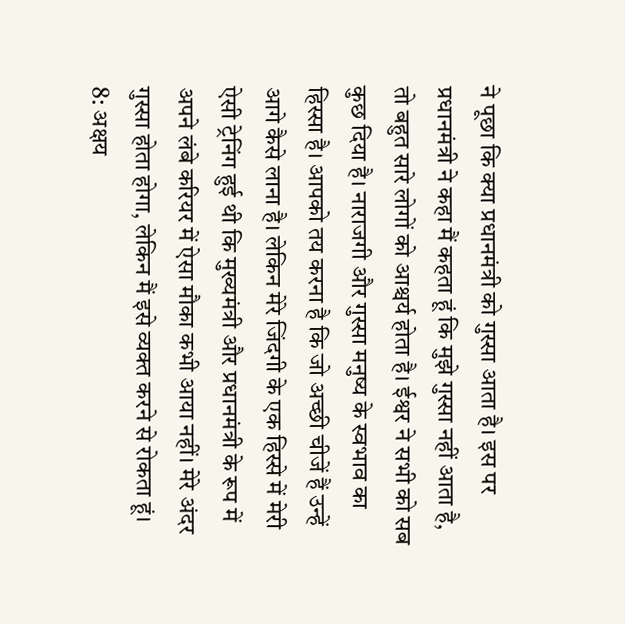ने पूछा कि क्या प्रधानमंत्री को गुस्सा आता है। इस पर प्रधानमंत्री ने कहा मैं कहता हूं कि मुझे गुस्सा नहीं आता है, तो बहुत सारे लोगों को आश्चर्य होता है। ईश्वर ने सभी को सब कुछ दिया है। नाराजगी और गुस्सा मनुष्य के स्वभाव का हिस्सा है। आपको तय करना है कि जो अच्छी चीजें हैं उन्हें आगे कैसे लाना है। लेकिन मेरे जिंदगी के एक हिस्से में मेरी ऐसी ट्रेनिंग हुई थी कि मुख्यमंत्री और प्रधानमंत्री के रूप में अपने लंबे करियर में ऐसा मौका कभी आया नहीं। मेरे अंदर गुस्सा होता होगा, लेकिन मैं इसे व्यक्त करने से रोकता हूं।
8: अक्षय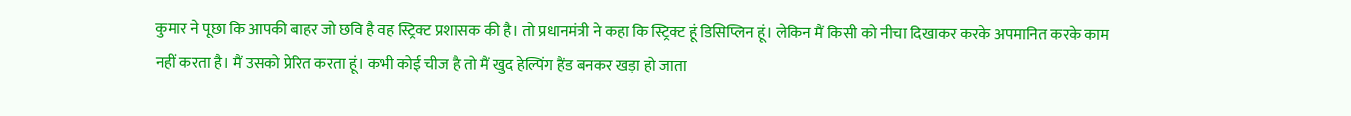कुमार ने पूछा कि आपकी बाहर जो छवि है वह स्ट्रिक्ट प्रशासक की है। तो प्रधानमंत्री ने कहा कि स्ट्रिक्ट हूं डिसिप्लिन हूं। लेकिन मैं किसी को नीचा दिखाकर करके अपमानित करके काम नहीं करता है। मैं उसको प्रेरित करता हूं। कभी कोई चीज है तो मैं खुद हेल्पिंग हैंड बनकर खड़ा हो जाता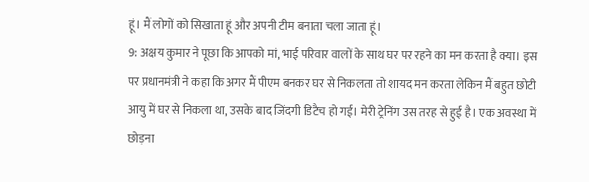हूं। मैं लोगों को सिखाता हूं और अपनी टीम बनाता चला जाता हूं।
9: अक्षय कुमार ने पूछा कि आपको मां, भाई परिवार वालों के साथ घर पर रहने का मन करता है क्या। इस पर प्रधानमंत्री ने कहा कि अगर मैं पीएम बनकर घर से निकलता तो शायद मन करता लेकिन मैं बहुत छोटी आयु में घर से निकला था, उसके बाद जिंदगी डिटैच हो गई। मेरी ट्रेनिंग उस तरह से हुई है। एक अवस्था में छोड़ना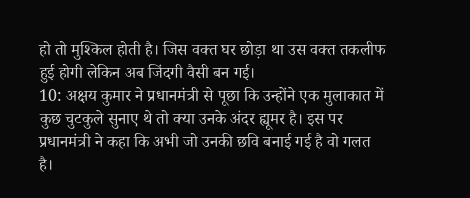हो तो मुश्किल होती है। जिस वक्त घर छोड़ा था उस वक्त तकलीफ हुई होगी लेकिन अब जिंदगी वैसी बन गई।
10: अक्षय कुमार ने प्रधानमंत्री से पूछा कि उन्होंने एक मुलाकात में कुछ चुटकुले सुनाए थे तो क्या उनके अंदर ह्यूमर है। इस पर प्रधानमंत्री ने कहा कि अभी जो उनकी छवि बनाई गई है वो गलत है।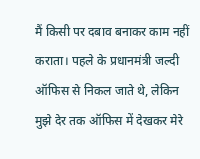मैं किसी पर दबाव बनाकर काम नहीं कराता। पहले के प्रधानमंत्री जल्दी ऑफिस से निकल जाते थे, लेकिन मुझे देर तक ऑफिस में देखकर मेरे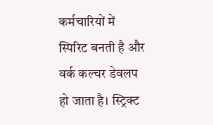कर्मचारियों में स्पिरिट बनती है और वर्क कल्चर डेवलप हो जाता है। स्ट्रिक्ट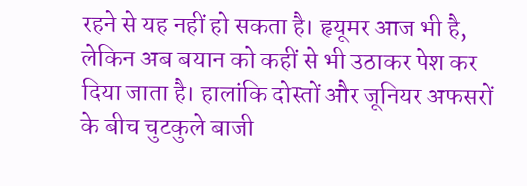रहने से यह नहीं हो सकता है। हृयूमर आज भी है, लेकिन अब बयान को कहीं से भी उठाकर पेश कर दिया जाता है। हालांकि दोस्तों और जूनियर अफसरों के बीच चुटकुले बाजी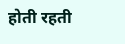होती रहती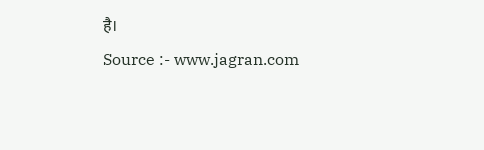है।
Source :- www.jagran.com